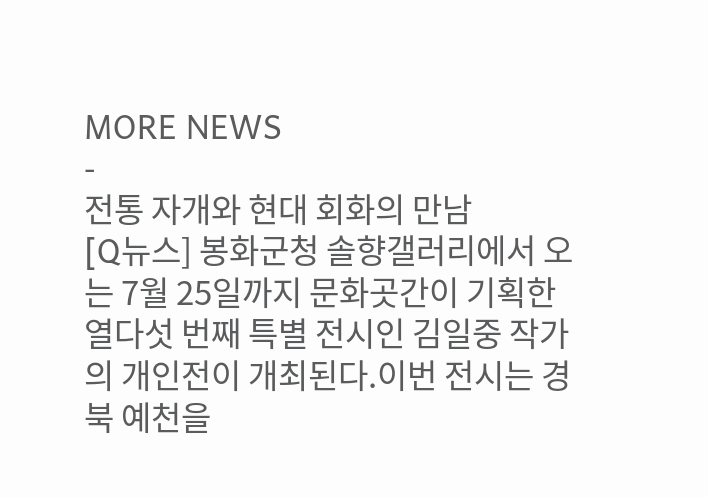MORE NEWS
-
전통 자개와 현대 회화의 만남
[Q뉴스] 봉화군청 솔향갤러리에서 오는 7월 25일까지 문화곳간이 기획한 열다섯 번째 특별 전시인 김일중 작가의 개인전이 개최된다.이번 전시는 경북 예천을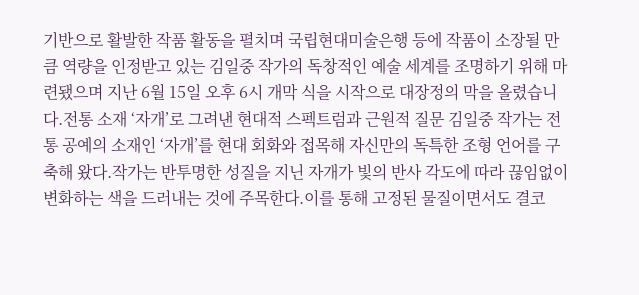기반으로 활발한 작품 활동을 펼치며 국립현대미술은행 등에 작품이 소장될 만큼 역량을 인정받고 있는 김일중 작가의 독창적인 예술 세계를 조명하기 위해 마련됐으며 지난 6월 15일 오후 6시 개막 식을 시작으로 대장정의 막을 올렸습니다.전통 소재 ‘자개’로 그려낸 현대적 스펙트럼과 근원적 질문 김일중 작가는 전통 공예의 소재인 ‘자개’를 현대 회화와 접목해 자신만의 독특한 조형 언어를 구축해 왔다.작가는 반투명한 성질을 지닌 자개가 빛의 반사 각도에 따라 끊임없이 변화하는 색을 드러내는 것에 주목한다.이를 통해 고정된 물질이면서도 결코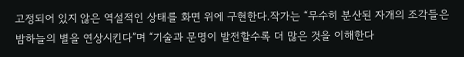고정되어 있지 않은 역설적인 상태를 화면 위에 구현한다.작가는 “무수히 분산된 자개의 조각들은 밤하늘의 별을 연상시킨다”며 “기술과 문명이 발전할수록 더 많은 것을 이해한다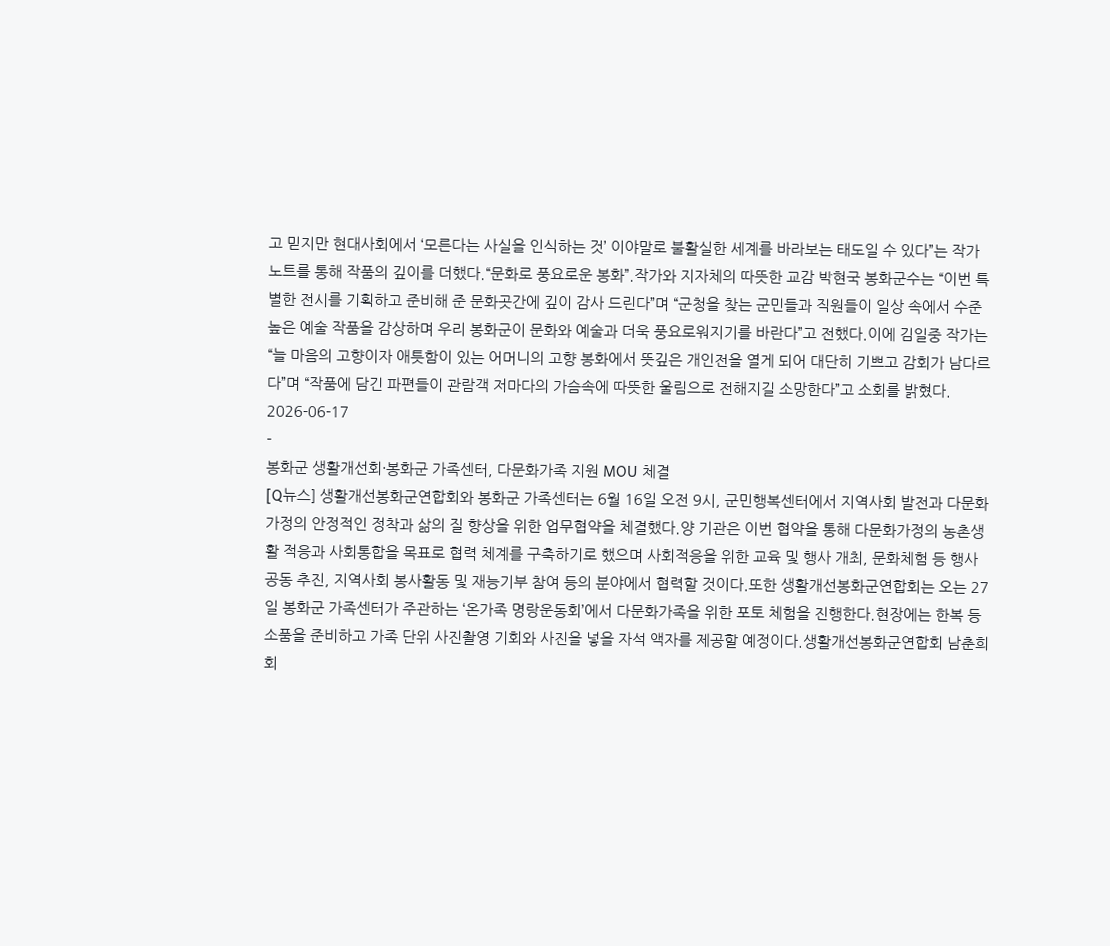고 믿지만 현대사회에서 ‘모른다는 사실을 인식하는 것’ 이야말로 불활실한 세계를 바라보는 태도일 수 있다”는 작가 노트를 통해 작품의 깊이를 더했다.“문화로 풍요로운 봉화”.작가와 지자체의 따뜻한 교감 박현국 봉화군수는 “이번 특별한 전시를 기획하고 준비해 준 문화곳간에 깊이 감사 드린다”며 “군청을 찾는 군민들과 직원들이 일상 속에서 수준 높은 예술 작품을 감상하며 우리 봉화군이 문화와 예술과 더욱 풍요로워지기를 바란다”고 전했다.이에 김일중 작가는 “늘 마음의 고향이자 애틋함이 있는 어머니의 고향 봉화에서 뜻깊은 개인전을 열게 되어 대단히 기쁘고 감회가 남다르다”며 “작품에 담긴 파편들이 관람객 저마다의 가슴속에 따뜻한 울림으로 전해지길 소망한다”고 소회를 밝혔다.
2026-06-17
-
봉화군 생활개선회·봉화군 가족센터, 다문화가족 지원 MOU 체결
[Q뉴스] 생활개선봉화군연합회와 봉화군 가족센터는 6월 16일 오전 9시, 군민행복센터에서 지역사회 발전과 다문화가정의 안정적인 정착과 삶의 질 향상을 위한 업무협약을 체결했다.양 기관은 이번 협약을 통해 다문화가정의 농촌생활 적응과 사회통합을 목표로 협력 체계를 구축하기로 했으며 사회적응을 위한 교육 및 행사 개최, 문화체험 등 행사 공동 추진, 지역사회 봉사활동 및 재능기부 참여 등의 분야에서 협력할 것이다.또한 생활개선봉화군연합회는 오는 27일 봉화군 가족센터가 주관하는 ‘온가족 명랑운동회’에서 다문화가족을 위한 포토 체험을 진행한다.현장에는 한복 등 소품을 준비하고 가족 단위 사진촬영 기회와 사진을 넣을 자석 액자를 제공할 예정이다.생활개선봉화군연합회 남춘희 회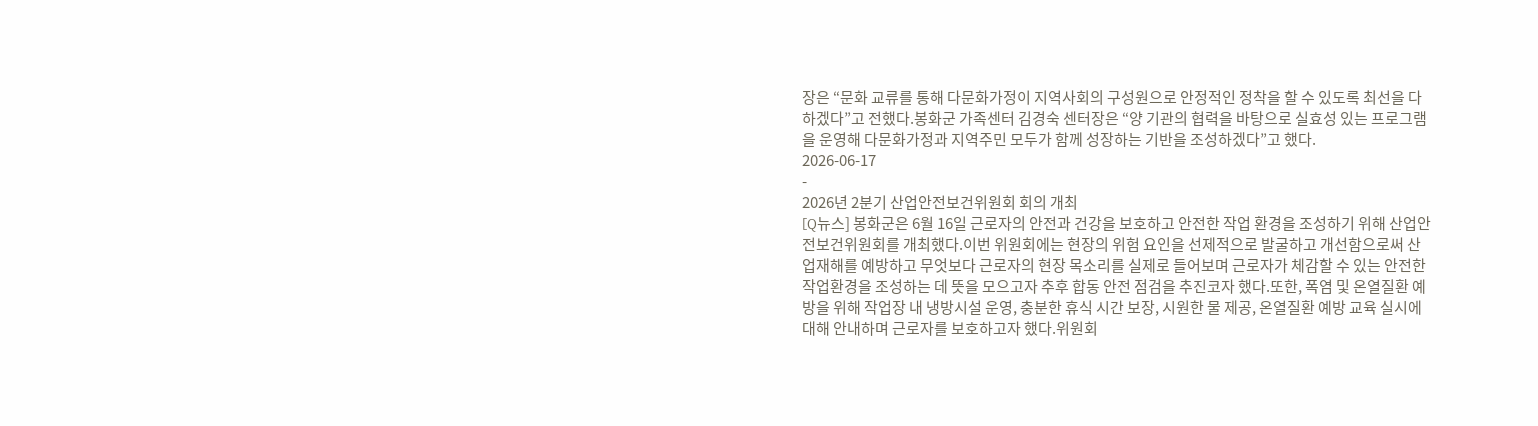장은 “문화 교류를 통해 다문화가정이 지역사회의 구성원으로 안정적인 정착을 할 수 있도록 최선을 다하겠다”고 전했다.봉화군 가족센터 김경숙 센터장은 “양 기관의 협력을 바탕으로 실효성 있는 프로그램을 운영해 다문화가정과 지역주민 모두가 함께 성장하는 기반을 조성하겠다”고 했다.
2026-06-17
-
2026년 2분기 산업안전보건위원회 회의 개최
[Q뉴스] 봉화군은 6월 16일 근로자의 안전과 건강을 보호하고 안전한 작업 환경을 조성하기 위해 산업안전보건위원회를 개최했다.이번 위원회에는 현장의 위험 요인을 선제적으로 발굴하고 개선함으로써 산업재해를 예방하고 무엇보다 근로자의 현장 목소리를 실제로 들어보며 근로자가 체감할 수 있는 안전한 작업환경을 조성하는 데 뜻을 모으고자 추후 합동 안전 점검을 추진코자 했다.또한, 폭염 및 온열질환 예방을 위해 작업장 내 냉방시설 운영, 충분한 휴식 시간 보장, 시원한 물 제공, 온열질환 예방 교육 실시에 대해 안내하며 근로자를 보호하고자 했다.위원회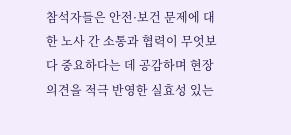참석자들은 안전·보건 문제에 대한 노사 간 소통과 협력이 무엇보다 중요하다는 데 공감하며 현장 의견을 적극 반영한 실효성 있는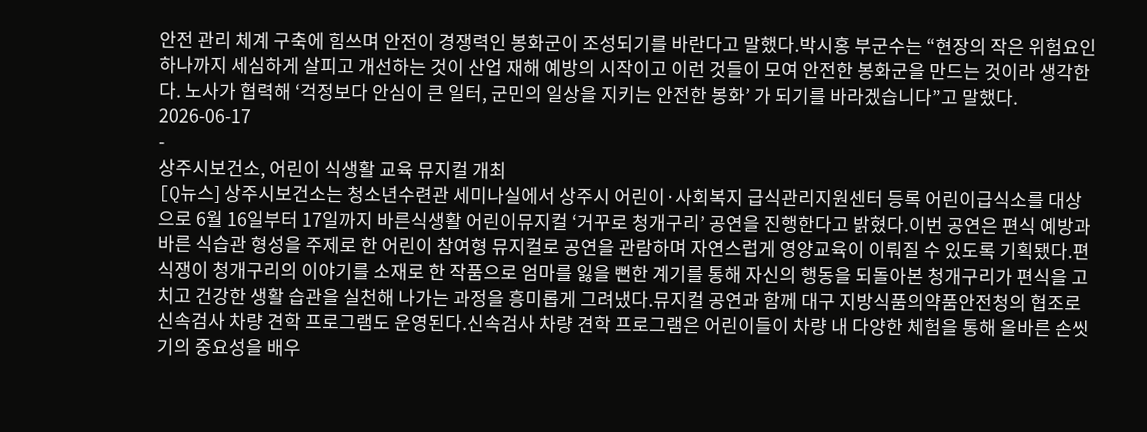안전 관리 체계 구축에 힘쓰며 안전이 경쟁력인 봉화군이 조성되기를 바란다고 말했다.박시홍 부군수는 “현장의 작은 위험요인 하나까지 세심하게 살피고 개선하는 것이 산업 재해 예방의 시작이고 이런 것들이 모여 안전한 봉화군을 만드는 것이라 생각한다. 노사가 협력해 ‘걱정보다 안심이 큰 일터, 군민의 일상을 지키는 안전한 봉화’ 가 되기를 바라겠습니다”고 말했다.
2026-06-17
-
상주시보건소, 어린이 식생활 교육 뮤지컬 개최
[Q뉴스] 상주시보건소는 청소년수련관 세미나실에서 상주시 어린이·사회복지 급식관리지원센터 등록 어린이급식소를 대상으로 6월 16일부터 17일까지 바른식생활 어린이뮤지컬 ‘거꾸로 청개구리’ 공연을 진행한다고 밝혔다.이번 공연은 편식 예방과 바른 식습관 형성을 주제로 한 어린이 참여형 뮤지컬로 공연을 관람하며 자연스럽게 영양교육이 이뤄질 수 있도록 기획됐다.편식쟁이 청개구리의 이야기를 소재로 한 작품으로 엄마를 잃을 뻔한 계기를 통해 자신의 행동을 되돌아본 청개구리가 편식을 고치고 건강한 생활 습관을 실천해 나가는 과정을 흥미롭게 그려냈다.뮤지컬 공연과 함께 대구 지방식품의약품안전청의 협조로 신속검사 차량 견학 프로그램도 운영된다.신속검사 차량 견학 프로그램은 어린이들이 차량 내 다양한 체험을 통해 올바른 손씻기의 중요성을 배우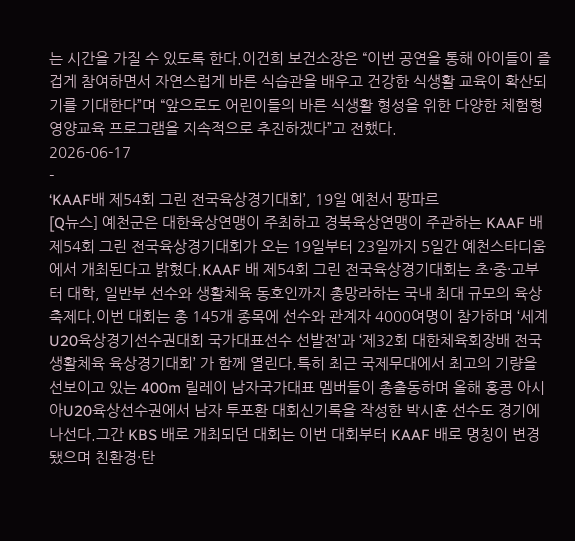는 시간을 가질 수 있도록 한다.이건희 보건소장은 “이번 공연을 통해 아이들이 즐겁게 참여하면서 자연스럽게 바른 식습관을 배우고 건강한 식생활 교육이 확산되기를 기대한다”며 “앞으로도 어린이들의 바른 식생활 형성을 위한 다양한 체험형 영양교육 프로그램을 지속적으로 추진하겠다”고 전했다.
2026-06-17
-
‘KAAF배 제54회 그린 전국육상경기대회’, 19일 예천서 팡파르
[Q뉴스] 예천군은 대한육상연맹이 주최하고 경북육상연맹이 주관하는 KAAF 배 제54회 그린 전국육상경기대회가 오는 19일부터 23일까지 5일간 예천스타디움에서 개최된다고 밝혔다.KAAF 배 제54회 그린 전국육상경기대회는 초·중·고부터 대학, 일반부 선수와 생활체육 동호인까지 총망라하는 국내 최대 규모의 육상 축제다.이번 대회는 총 145개 종목에 선수와 관계자 4000여명이 참가하며 ‘세계U20육상경기선수권대회 국가대표선수 선발전’과 ‘제32회 대한체육회장배 전국생활체육 육상경기대회’ 가 함께 열린다.특히 최근 국제무대에서 최고의 기량을 선보이고 있는 400m 릴레이 남자국가대표 멤버들이 총출동하며 올해 홍콩 아시아U20육상선수권에서 남자 투포환 대회신기록을 작성한 박시훈 선수도 경기에 나선다.그간 KBS 배로 개최되던 대회는 이번 대회부터 KAAF 배로 명칭이 변경됐으며 친환경·탄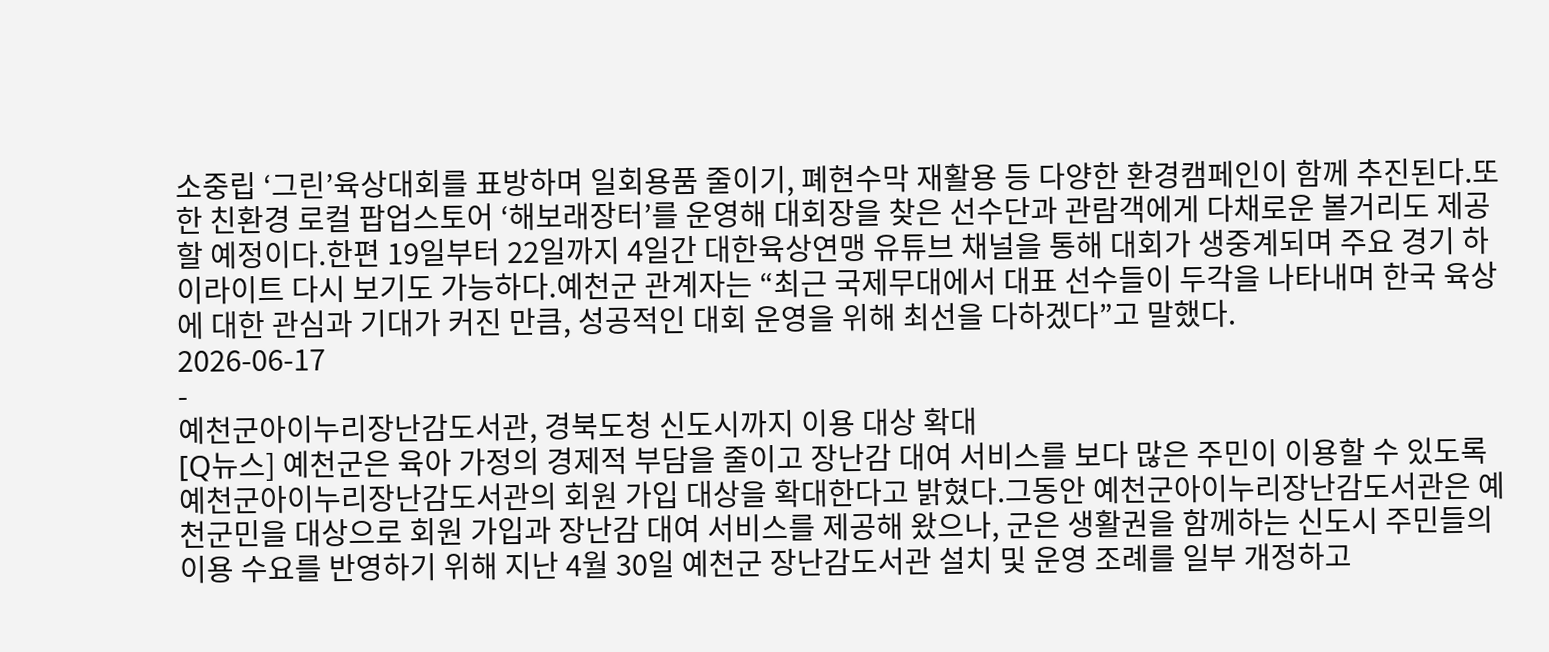소중립 ‘그린’육상대회를 표방하며 일회용품 줄이기, 폐현수막 재활용 등 다양한 환경캠페인이 함께 추진된다.또한 친환경 로컬 팝업스토어 ‘해보래장터’를 운영해 대회장을 찾은 선수단과 관람객에게 다채로운 볼거리도 제공할 예정이다.한편 19일부터 22일까지 4일간 대한육상연맹 유튜브 채널을 통해 대회가 생중계되며 주요 경기 하이라이트 다시 보기도 가능하다.예천군 관계자는 “최근 국제무대에서 대표 선수들이 두각을 나타내며 한국 육상에 대한 관심과 기대가 커진 만큼, 성공적인 대회 운영을 위해 최선을 다하겠다”고 말했다.
2026-06-17
-
예천군아이누리장난감도서관, 경북도청 신도시까지 이용 대상 확대
[Q뉴스] 예천군은 육아 가정의 경제적 부담을 줄이고 장난감 대여 서비스를 보다 많은 주민이 이용할 수 있도록 예천군아이누리장난감도서관의 회원 가입 대상을 확대한다고 밝혔다.그동안 예천군아이누리장난감도서관은 예천군민을 대상으로 회원 가입과 장난감 대여 서비스를 제공해 왔으나, 군은 생활권을 함께하는 신도시 주민들의 이용 수요를 반영하기 위해 지난 4월 30일 예천군 장난감도서관 설치 및 운영 조례를 일부 개정하고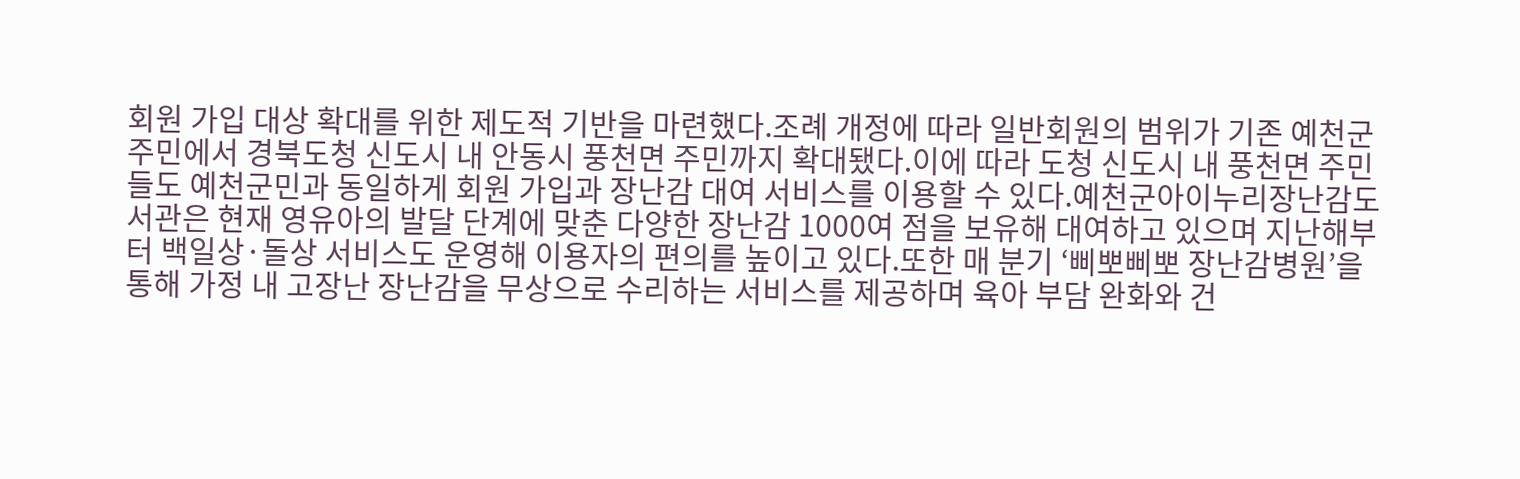회원 가입 대상 확대를 위한 제도적 기반을 마련했다.조례 개정에 따라 일반회원의 범위가 기존 예천군 주민에서 경북도청 신도시 내 안동시 풍천면 주민까지 확대됐다.이에 따라 도청 신도시 내 풍천면 주민들도 예천군민과 동일하게 회원 가입과 장난감 대여 서비스를 이용할 수 있다.예천군아이누리장난감도서관은 현재 영유아의 발달 단계에 맞춘 다양한 장난감 1000여 점을 보유해 대여하고 있으며 지난해부터 백일상·돌상 서비스도 운영해 이용자의 편의를 높이고 있다.또한 매 분기 ‘삐뽀삐뽀 장난감병원’을 통해 가정 내 고장난 장난감을 무상으로 수리하는 서비스를 제공하며 육아 부담 완화와 건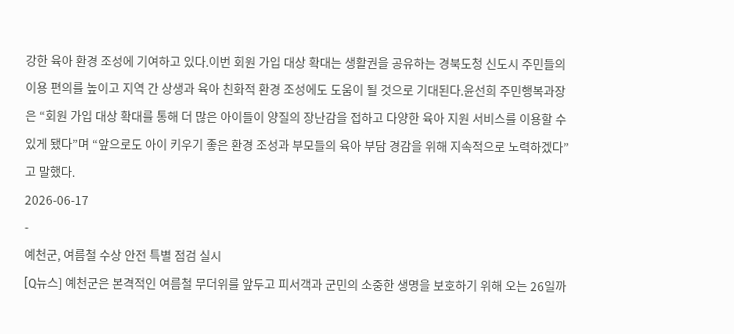강한 육아 환경 조성에 기여하고 있다.이번 회원 가입 대상 확대는 생활권을 공유하는 경북도청 신도시 주민들의 이용 편의를 높이고 지역 간 상생과 육아 친화적 환경 조성에도 도움이 될 것으로 기대된다.윤선희 주민행복과장은 “회원 가입 대상 확대를 통해 더 많은 아이들이 양질의 장난감을 접하고 다양한 육아 지원 서비스를 이용할 수 있게 됐다”며 “앞으로도 아이 키우기 좋은 환경 조성과 부모들의 육아 부담 경감을 위해 지속적으로 노력하겠다”고 말했다.
2026-06-17
-
예천군, 여름철 수상 안전 특별 점검 실시
[Q뉴스] 예천군은 본격적인 여름철 무더위를 앞두고 피서객과 군민의 소중한 생명을 보호하기 위해 오는 26일까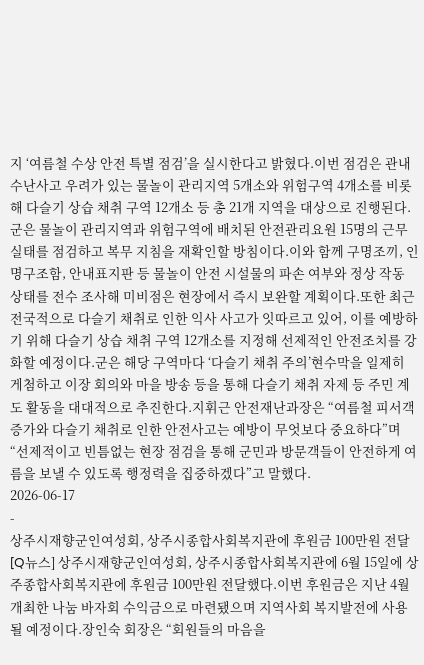지 ‘여름철 수상 안전 특별 점검’을 실시한다고 밝혔다.이번 점검은 관내 수난사고 우려가 있는 물놀이 관리지역 5개소와 위험구역 4개소를 비롯해 다슬기 상습 채취 구역 12개소 등 총 21개 지역을 대상으로 진행된다.군은 물놀이 관리지역과 위험구역에 배치된 안전관리요원 15명의 근무 실태를 점검하고 복무 지침을 재확인할 방침이다.이와 함께 구명조끼, 인명구조함, 안내표지판 등 물놀이 안전 시설물의 파손 여부와 정상 작동 상태를 전수 조사해 미비점은 현장에서 즉시 보완할 계획이다.또한 최근 전국적으로 다슬기 채취로 인한 익사 사고가 잇따르고 있어, 이를 예방하기 위해 다슬기 상습 채취 구역 12개소를 지정해 선제적인 안전조치를 강화할 예정이다.군은 해당 구역마다 ‘다슬기 채취 주의’현수막을 일제히 게첨하고 이장 회의와 마을 방송 등을 통해 다슬기 채취 자제 등 주민 계도 활동을 대대적으로 추진한다.지휘근 안전재난과장은 “여름철 피서객 증가와 다슬기 채취로 인한 안전사고는 예방이 무엇보다 중요하다”며 “선제적이고 빈틈없는 현장 점검을 통해 군민과 방문객들이 안전하게 여름을 보낼 수 있도록 행정력을 집중하겠다”고 말했다.
2026-06-17
-
상주시재향군인여성회, 상주시종합사회복지관에 후원금 100만원 전달
[Q뉴스] 상주시재향군인여성회, 상주시종합사회복지관에 6월 15일에 상주종합사회복지관에 후원금 100만원 전달했다.이번 후원금은 지난 4월 개최한 나눔 바자회 수익금으로 마련됐으며 지역사회 복지발전에 사용될 예정이다.장인숙 회장은 “회원들의 마음을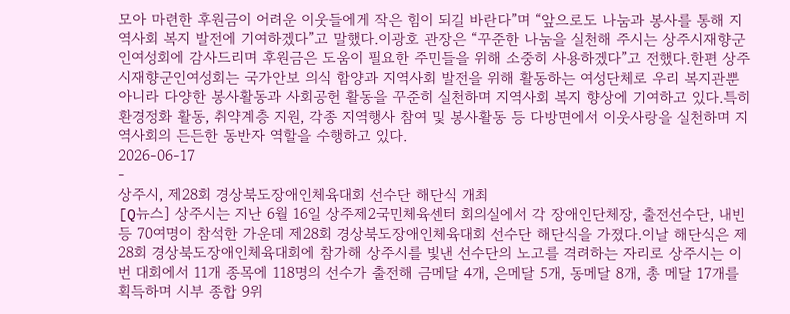모아 마련한 후원금이 어려운 이웃들에게 작은 힘이 되길 바란다”며 “앞으로도 나눔과 봉사를 통해 지역사회 복지 발전에 기여하겠다”고 말했다.이광호 관장은 “꾸준한 나눔을 실천해 주시는 상주시재향군인여성회에 감사드리며 후원금은 도움이 필요한 주민들을 위해 소중히 사용하겠다”고 전했다.한편 상주시재향군인여성회는 국가안보 의식 함양과 지역사회 발전을 위해 활동하는 여성단체로 우리 복지관뿐 아니라 다양한 봉사활동과 사회공헌 활동을 꾸준히 실천하며 지역사회 복지 향상에 기여하고 있다.특히 환경정화 활동, 취약계층 지원, 각종 지역행사 참여 및 봉사활동 등 다방면에서 이웃사랑을 실천하며 지역사회의 든든한 동반자 역할을 수행하고 있다.
2026-06-17
-
상주시, 제28회 경상북도장애인체육대회 선수단 해단식 개최
[Q뉴스] 상주시는 지난 6월 16일 상주제2국민체육센터 회의실에서 각 장애인단체장, 출전선수단, 내빈 등 70여명이 참석한 가운데 제28회 경상북도장애인체육대회 선수단 해단식을 가졌다.이날 해단식은 제28회 경상북도장애인체육대회에 참가해 상주시를 빛낸 선수단의 노고를 격려하는 자리로 상주시는 이번 대회에서 11개 종목에 118명의 선수가 출전해 금메달 4개, 은메달 5개, 동메달 8개, 총 메달 17개를 획득하며 시부 종합 9위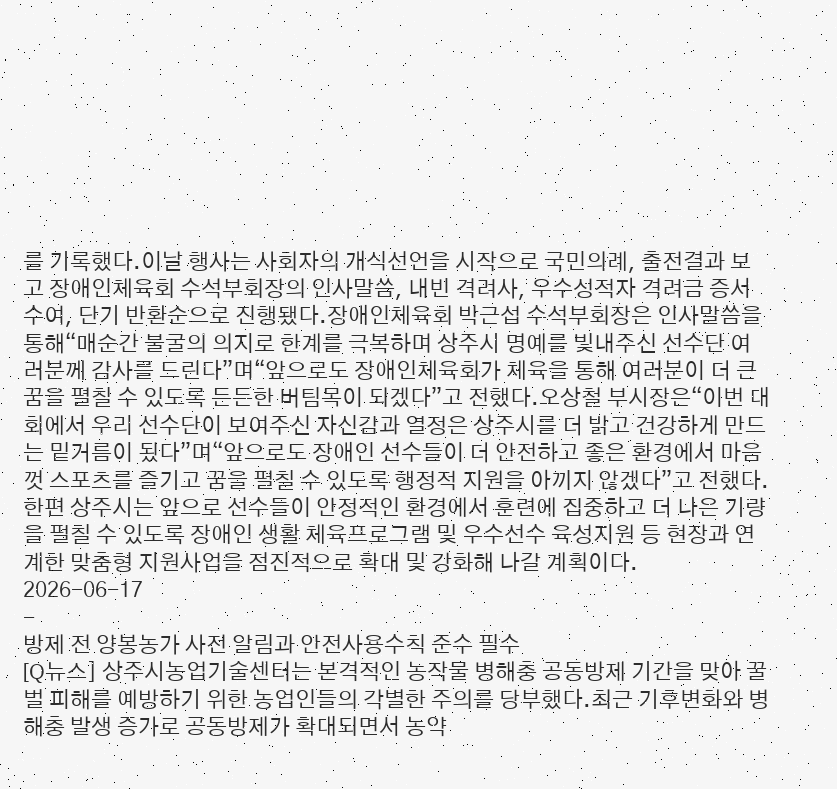를 기록했다.이날 행사는 사회자의 개식선언을 시작으로 국민의례, 출전결과 보고 장애인체육회 수석부회장의 인사말씀, 내빈 격려사, 우수성적자 격려금 증서 수여, 단기 반환순으로 진행됐다.장애인체육회 박근섭 수석부회장은 인사말씀을 통해“매순간 불굴의 의지로 한계를 극복하며 상주시 명예를 빛내주신 선수단 여러분께 감사를 드린다”며“앞으로도 장애인체육회가 체육을 통해 여러분이 더 큰 꿈을 펼칠 수 있도록 든든한 버팀목이 되겠다”고 전했다.오상철 부시장은“이번 대회에서 우리 선수단이 보여주신 자신감과 열정은 상주시를 더 밝고 건강하게 만드는 밑거름이 됬다”며“앞으로도 장애인 선수들이 더 안전하고 좋은 환경에서 마음껏 스포츠를 즐기고 꿈을 펼칠 수 있도록 행정적 지원을 아끼지 않겠다”고 전했다.한편 상주시는 앞으로 선수들이 안정적인 환경에서 훈련에 집중하고 더 나은 기량을 펄칠 수 있도록 장애인 생활 체육프로그램 및 우수선수 육성지원 등 현장과 연계한 맞춤형 지원사업을 점진적으로 확대 및 강화해 나갈 계획이다.
2026-06-17
-
방제 전 양봉농가 사전 알림과 안전사용수칙 준수 필수
[Q뉴스] 상주시농업기술센터는 본격적인 농작물 병해충 공동방제 기간을 맞아 꿀벌 피해를 예방하기 위한 농업인들의 각별한 주의를 당부했다.최근 기후변화와 병해충 발생 증가로 공동방제가 확대되면서 농약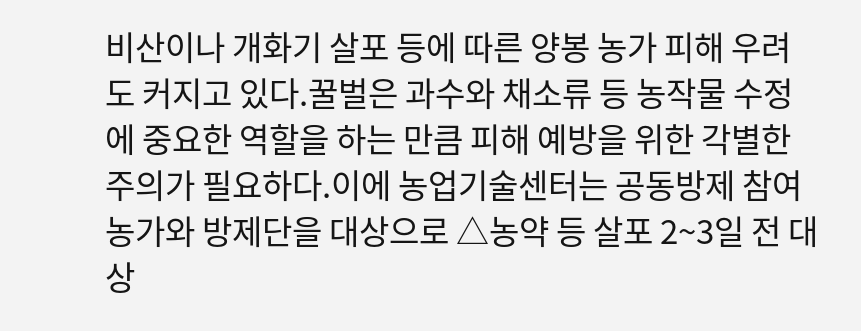비산이나 개화기 살포 등에 따른 양봉 농가 피해 우려도 커지고 있다.꿀벌은 과수와 채소류 등 농작물 수정에 중요한 역할을 하는 만큼 피해 예방을 위한 각별한 주의가 필요하다.이에 농업기술센터는 공동방제 참여 농가와 방제단을 대상으로 △농약 등 살포 2~3일 전 대상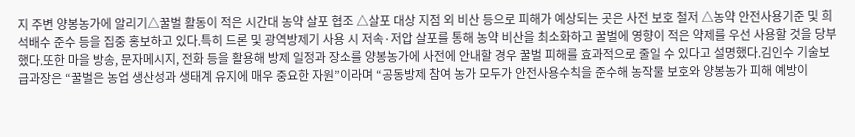지 주변 양봉농가에 알리기△꿀벌 활동이 적은 시간대 농약 살포 협조 △살포 대상 지점 외 비산 등으로 피해가 예상되는 곳은 사전 보호 철저 △농약 안전사용기준 및 희석배수 준수 등을 집중 홍보하고 있다.특히 드론 및 광역방제기 사용 시 저속·저압 살포를 통해 농약 비산을 최소화하고 꿀벌에 영향이 적은 약제를 우선 사용할 것을 당부했다.또한 마을 방송, 문자메시지, 전화 등을 활용해 방제 일정과 장소를 양봉농가에 사전에 안내할 경우 꿀벌 피해를 효과적으로 줄일 수 있다고 설명했다.김인수 기술보급과장은 “꿀벌은 농업 생산성과 생태계 유지에 매우 중요한 자원”이라며 “공동방제 참여 농가 모두가 안전사용수칙을 준수해 농작물 보호와 양봉농가 피해 예방이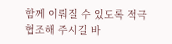함께 이뤄질 수 있도록 적극 협조해 주시길 바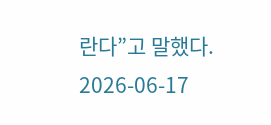란다”고 말했다.
2026-06-17